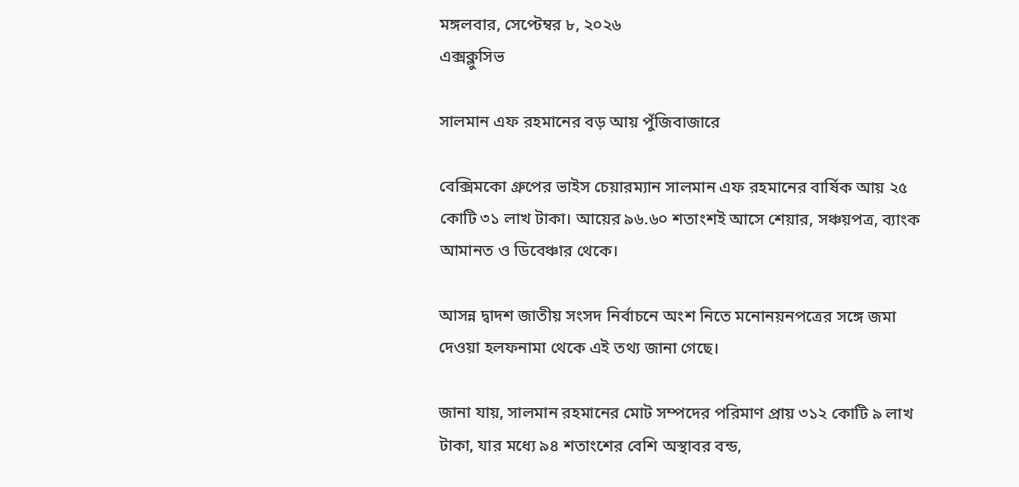মঙ্গলবার, সেপ্টেম্বর ৮, ২০২৬
এক্সক্লুসিভ

সালমান এফ রহমানের বড় আয় পুঁজিবাজারে

বেক্সিমকো গ্রুপের ভাইস চেয়ারম্যান সালমান এফ রহমানের বার্ষিক আয় ২৫ কোটি ৩১ লাখ টাকা। আয়ের ৯৬.৬০ শতাংশই আসে শেয়ার, সঞ্চয়পত্র, ব্যাংক আমানত ও ডিবেঞ্চার থেকে।

আসন্ন দ্বাদশ জাতীয় সংসদ নির্বাচনে অংশ নিতে মনোনয়নপত্রের সঙ্গে জমা দেওয়া হলফনামা থেকে এই তথ্য জানা গেছে।

জানা যায়, সালমান রহমানের মোট সম্পদের পরিমাণ প্রায় ৩১২ কোটি ৯ লাখ টাকা, যার মধ্যে ৯৪ শতাংশের বেশি অস্থাবর বন্ড,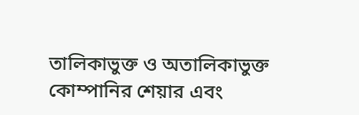তালিকাভুক্ত ও অতালিকাভুক্ত কোম্পানির শেয়ার এবং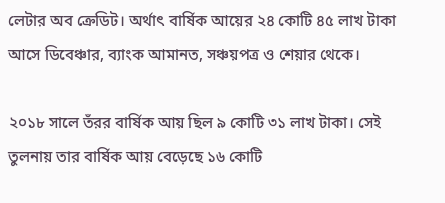লেটার অব ক্রেডিট। অর্থাৎ বার্ষিক আয়ের ২৪ কোটি ৪৫ লাখ টাকা আসে ডিবেঞ্চার, ব্যাংক আমানত, সঞ্চয়পত্র ও শেয়ার থেকে।

২০১৮ সালে তঁরর বার্ষিক আয় ছিল ৯ কোটি ৩১ লাখ টাকা। সেই তুলনায় তার বার্ষিক আয় বেড়েছে ১৬ কোটি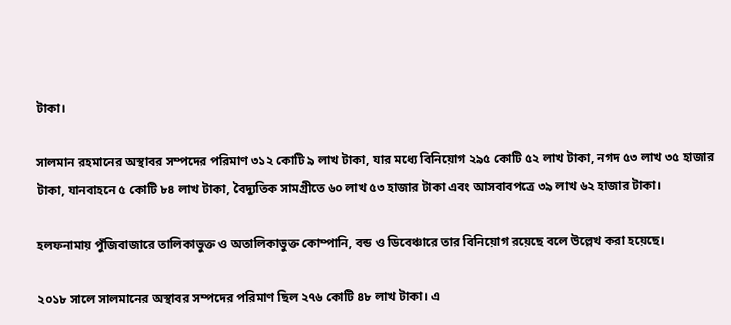টাকা।

সালমান রহমানের অস্থাবর সম্পদের পরিমাণ ৩১২ কোটি ৯ লাখ টাকা, যার মধ্যে বিনিয়োগ ২৯৫ কোটি ৫২ লাখ টাকা, নগদ ৫৩ লাখ ৩৫ হাজার টাকা, যানবাহনে ৫ কোটি ৮৪ লাখ টাকা, বৈদ্যুতিক সামগ্রীতে ৬০ লাখ ৫৩ হাজার টাকা এবং আসবাবপত্রে ৩৯ লাখ ৬২ হাজার টাকা।

হলফনামায় পুঁজিবাজারে তালিকাভুক্ত ও অতালিকাভুক্ত কোম্পানি, বন্ড ও ডিবেঞ্চারে তার বিনিয়োগ রয়েছে বলে উল্লেখ করা হয়েছে।

২০১৮ সালে সালমানের অস্থাবর সম্পদের পরিমাণ ছিল ২৭৬ কোটি ৪৮ লাখ টাকা। এ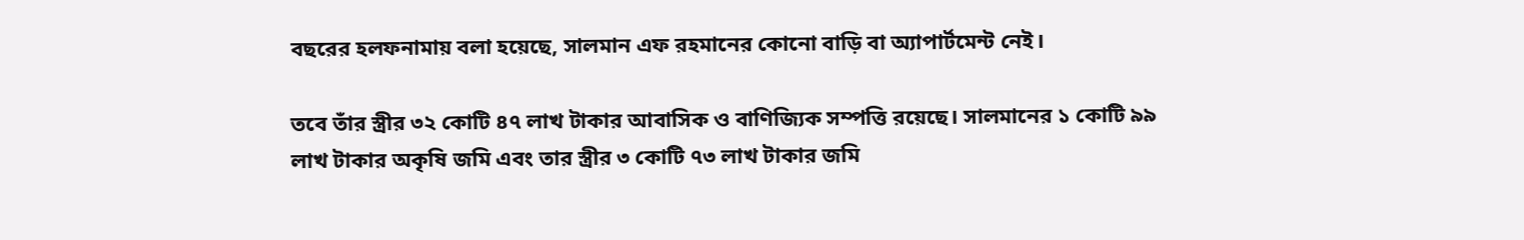বছরের হলফনামায় বলা হয়েছে, সালমান এফ রহমানের কোনো বাড়ি বা অ্যাপার্টমেন্ট নেই।

তবে তাঁর স্ত্রীর ৩২ কোটি ৪৭ লাখ টাকার আবাসিক ও বাণিজ্যিক সম্পত্তি রয়েছে। সালমানের ১ কোটি ৯৯ লাখ টাকার অকৃষি জমি এবং তার স্ত্রীর ৩ কোটি ৭৩ লাখ টাকার জমি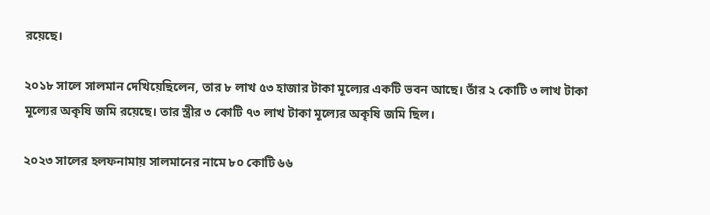রয়েছে।

২০১৮ সালে সালমান দেখিয়েছিলেন, তার ৮ লাখ ৫৩ হাজার টাকা মূল্যের একটি ভবন আছে। তাঁর ২ কোটি ৩ লাখ টাকা মূল্যের অকৃষি জমি রয়েছে। তার স্ত্রীর ৩ কোটি ৭৩ লাখ টাকা মূল্যের অকৃষি জমি ছিল।

২০২৩ সালের হলফনামায় সালমানের নামে ৮০ কোটি ৬৬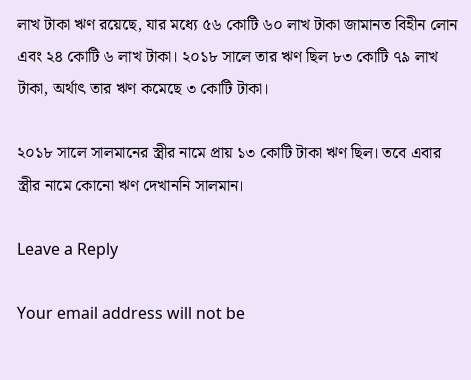লাখ টাকা ঋণ রয়েছে, যার মধ্যে ৫৬ কোটি ৬০ লাখ টাকা জামানত বিহীন লোন এবং ২৪ কোটি ৬ লাখ টাকা। ২০১৮ সালে তার ঋণ ছিল ৮৩ কোটি ৭৯ লাখ টাকা, অর্থাৎ তার ঋণ কমেছে ৩ কোটি টাকা।

২০১৮ সালে সালমানের স্ত্রীর নামে প্রায় ১৩ কোটি টাকা ঋণ ছিল। তবে এবার স্ত্রীর নামে কোনো ঋণ দেখাননি সালমান।

Leave a Reply

Your email address will not be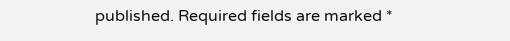published. Required fields are marked *